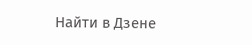Найти в Дзене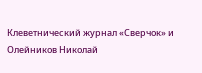Клеветнический журнал «Сверчок» и Олейников Николай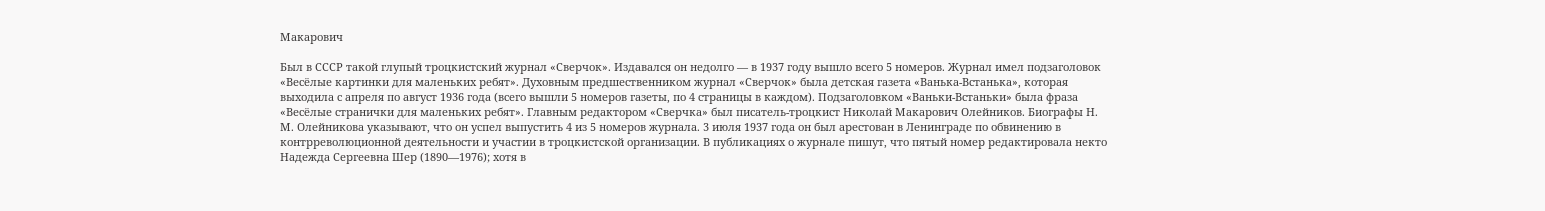Макарович

Был в СССР такой глупый троцкистский журнал «Сверчок». Издавался он недолго — в 1937 году вышло всего 5 номеров. Журнал имел подзаголовок «Весёлые картинки для маленьких ребят». Духовным предшественником журнал «Сверчок» была детская газета «Ванька-Встанька», которая выходила с апреля по август 1936 года (всего вышли 5 номеров газеты, по 4 страницы в каждом). Подзаголовком «Ваньки-Встаньки» была фраза «Весёлые странички для маленьких ребят». Главным редактором «Сверчка» был писатель-троцкист Николай Макарович Олейников. Биографы Н. М. Олейникова указывают, что он успел выпустить 4 из 5 номеров журнала. 3 июля 1937 года он был арестован в Ленинграде по обвинению в контрреволюционной деятельности и участии в троцкистской организации. В публикациях о журнале пишут, что пятый номер редактировала некто Надежда Сергеевна Шер (1890—1976); хотя в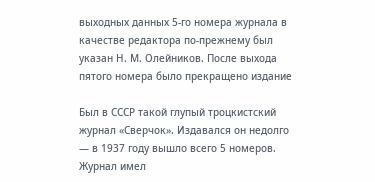выходных данных 5-го номера журнала в качестве редактора по-прежнему был указан Н. М. Олейников. После выхода пятого номера было прекращено издание

Был в СССР такой глупый троцкистский журнал «Сверчок». Издавался он недолго — в 1937 году вышло всего 5 номеров. Журнал имел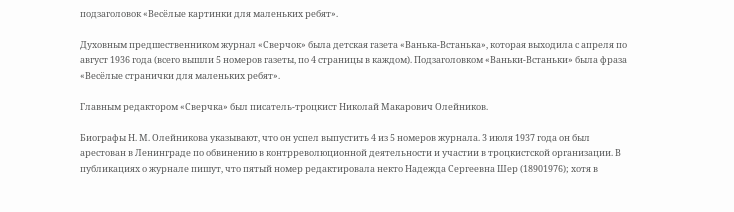подзаголовок «Весёлые картинки для маленьких ребят».

Духовным предшественником журнал «Сверчок» была детская газета «Ванька-Встанька», которая выходила с апреля по август 1936 года (всего вышли 5 номеров газеты, по 4 страницы в каждом). Подзаголовком «Ваньки-Встаньки» была фраза «Весёлые странички для маленьких ребят».

Главным редактором «Сверчка» был писатель-троцкист Николай Макарович Олейников.

Биографы Н. М. Олейникова указывают, что он успел выпустить 4 из 5 номеров журнала. 3 июля 1937 года он был арестован в Ленинграде по обвинению в контрреволюционной деятельности и участии в троцкистской организации. В публикациях о журнале пишут, что пятый номер редактировала некто Надежда Сергеевна Шер (18901976); хотя в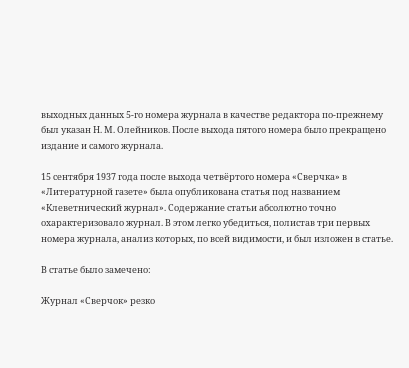выходных данных 5-го номера журнала в качестве редактора по-прежнему был указан Н. М. Олейников. После выхода пятого номера было прекращено издание и самого журнала.

15 сентября 1937 года после выхода четвёртого номера «Сверчка» в «Литературной газете» была опубликована статья под названием «Клеветнический журнал». Содержание статьи абсолютно точно охарактеризовало журнал. В этом легко убедиться, полистав три первых номера журнала, анализ которых, по всей видимости, и был изложен в статье.

В статье было замечено:

Журнал «Сверчок» резко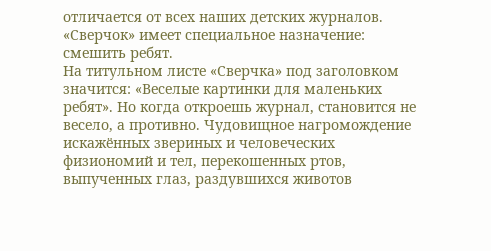отличается от всех наших детских журналов. «Сверчок» имеет специальное назначение: смешить ребят.
На титульном листе «Сверчка» под заголовком значится: «Веселые картинки для маленьких ребят». Но когда откроешь журнал, становится не весело, а противно. Чудовищное нагромождение искажённых звериных и человеческих физиономий и тел, перекошенных ртов, выпученных глаз, раздувшихся животов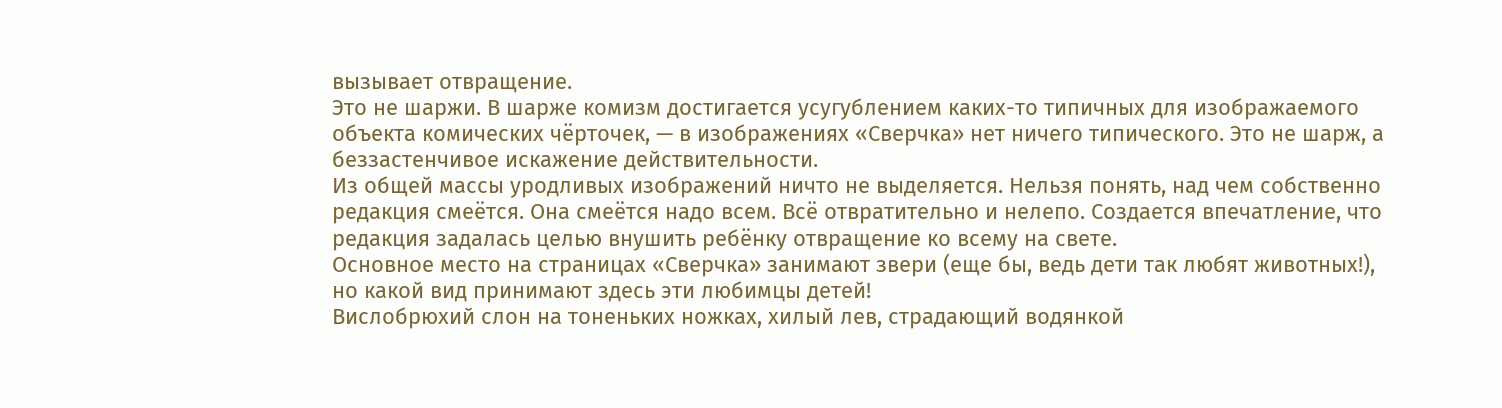вызывает отвращение.
Это не шаржи. В шарже комизм достигается усугублением каких-то типичных для изображаемого объекта комических чёрточек, — в изображениях «Сверчка» нет ничего типического. Это не шарж, а беззастенчивое искажение действительности.
Из общей массы уродливых изображений ничто не выделяется. Нельзя понять, над чем собственно редакция смеётся. Она смеётся надо всем. Всё отвратительно и нелепо. Создается впечатление, что редакция задалась целью внушить ребёнку отвращение ко всему на свете.
Основное место на страницах «Сверчка» занимают звери (еще бы, ведь дети так любят животных!), но какой вид принимают здесь эти любимцы детей!
Вислобрюхий слон на тоненьких ножках, хилый лев, страдающий водянкой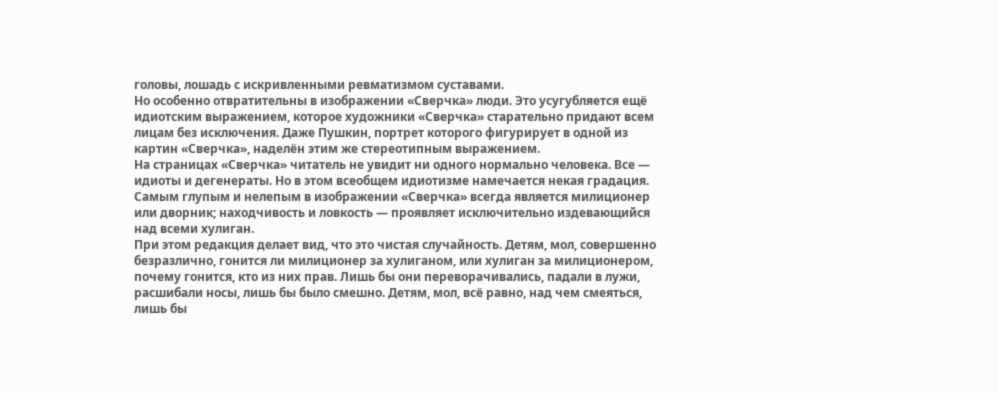головы, лошадь с искривленными ревматизмом суставами.
Но особенно отвратительны в изображении «Сверчка» люди. Это усугубляется ещё идиотским выражением, которое художники «Сверчка» старательно придают всем лицам без исключения. Даже Пушкин, портрет которого фигурирует в одной из картин «Сверчка», наделён этим же стереотипным выражением.
На страницах «Сверчка» читатель не увидит ни одного нормально человека. Все — идиоты и дегенераты. Но в этом всеобщем идиотизме намечается некая градация. Самым глупым и нелепым в изображении «Сверчка» всегда является милиционер или дворник; находчивость и ловкость — проявляет исключительно издевающийся над всеми хулиган.
При этом редакция делает вид, что это чистая случайность. Детям, мол, совершенно безразлично, гонится ли милиционер за хулиганом, или хулиган за милиционером, почему гонится, кто из них прав. Лишь бы они переворачивались, падали в лужи, расшибали носы, лишь бы было смешно. Детям, мол, всё равно, над чем смеяться, лишь бы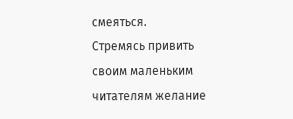смеяться.
Стремясь привить своим маленьким читателям желание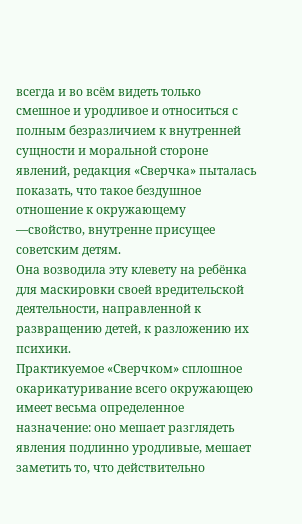всегда и во всём видеть только смешное и уродливое и относиться с полным безразличием к внутренней сущности и моральной стороне явлений, редакция «Сверчка» пыталась показать, что такое бездушное отношение к окружающему —свойство, внутренне присущее советским детям.
Она возводила эту клевету на ребёнка для маскировки своей вредительской
деятельности, направленной к развращению детей, к разложению их психики.
Практикуемое «Сверчком» сплошное окарикатуривание всего окружающею имеет весьма определенное назначение: оно мешает разглядеть явления подлинно уродливые, мешает заметить то, что действительно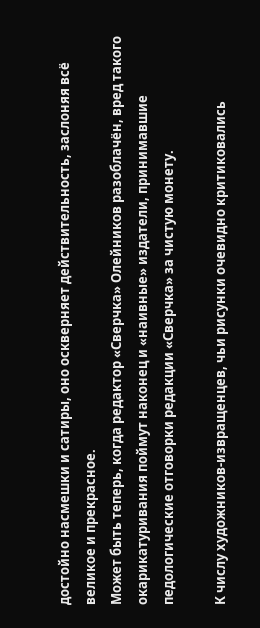достойно насмешки и сатиры, оно оскверняет действительность, заслоняя всё великое и прекрасное.
Может быть теперь, когда редактор «Сверчка» Олейников разоблачён, вред такого окарикатуривания поймут наконец и «наивные» издатели, принимавшие педологические отговорки редакции «Сверчка» за чистую монету.

К числу художников-извращенцев, чьи рисунки очевидно критиковались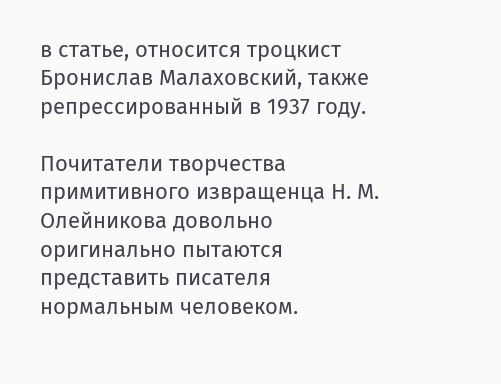в статье, относится троцкист Бронислав Малаховский, также репрессированный в 1937 году.

Почитатели творчества примитивного извращенца Н. М. Олейникова довольно оригинально пытаются представить писателя нормальным человеком.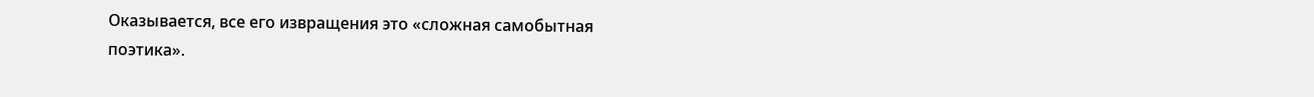Оказывается, все его извращения это «сложная самобытная поэтика».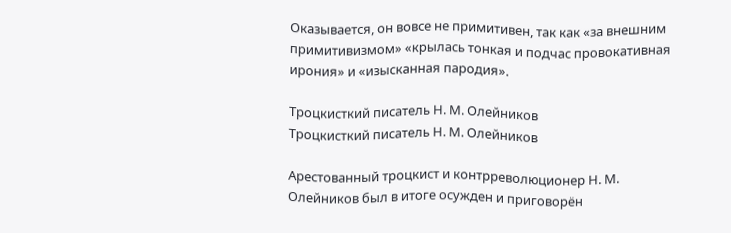Оказывается, он вовсе не примитивен, так как «за внешним примитивизмом» «крылась тонкая и подчас провокативная ирония» и «изысканная пародия».

Троцкисткий писатель Н. М. Олейников
Троцкисткий писатель Н. М. Олейников

Арестованный троцкист и контрреволюционер Н. М. Олейников был в итоге осужден и приговорён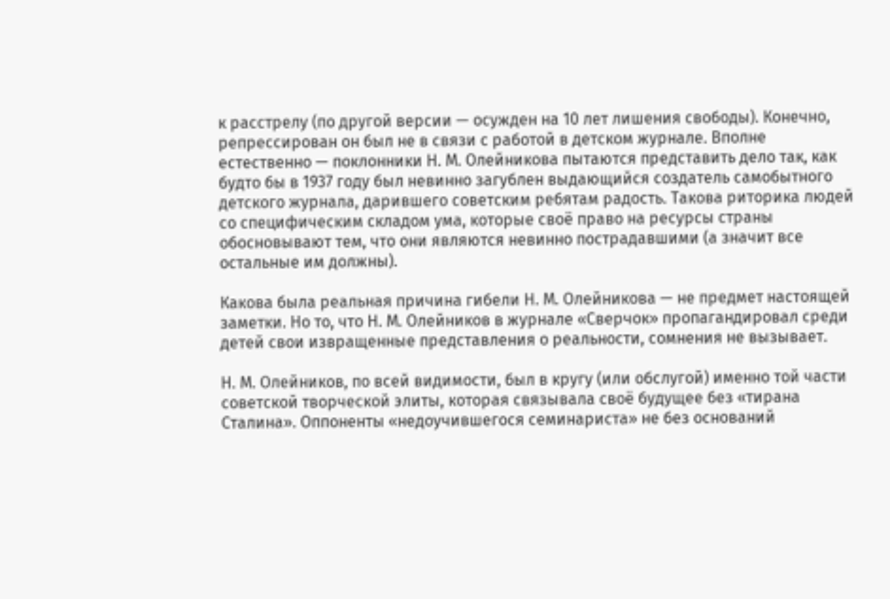к расстрелу (по другой версии — осужден на 10 лет лишения свободы). Конечно, репрессирован он был не в связи с работой в детском журнале. Вполне естественно — поклонники Н. М. Олейникова пытаются представить дело так, как будто бы в 1937 году был невинно загублен выдающийся создатель самобытного детского журнала, дарившего советским ребятам радость. Такова риторика людей со специфическим складом ума, которые своё право на ресурсы страны обосновывают тем, что они являются невинно пострадавшими (а значит все остальные им должны).

Какова была реальная причина гибели Н. М. Олейникова — не предмет настоящей заметки. Но то, что Н. М. Олейников в журнале «Сверчок» пропагандировал среди детей свои извращенные представления о реальности, сомнения не вызывает.

Н. М. Олейников, по всей видимости, был в кругу (или обслугой) именно той части советской творческой элиты, которая связывала своё будущее без «тирана Сталина». Оппоненты «недоучившегося семинариста» не без оснований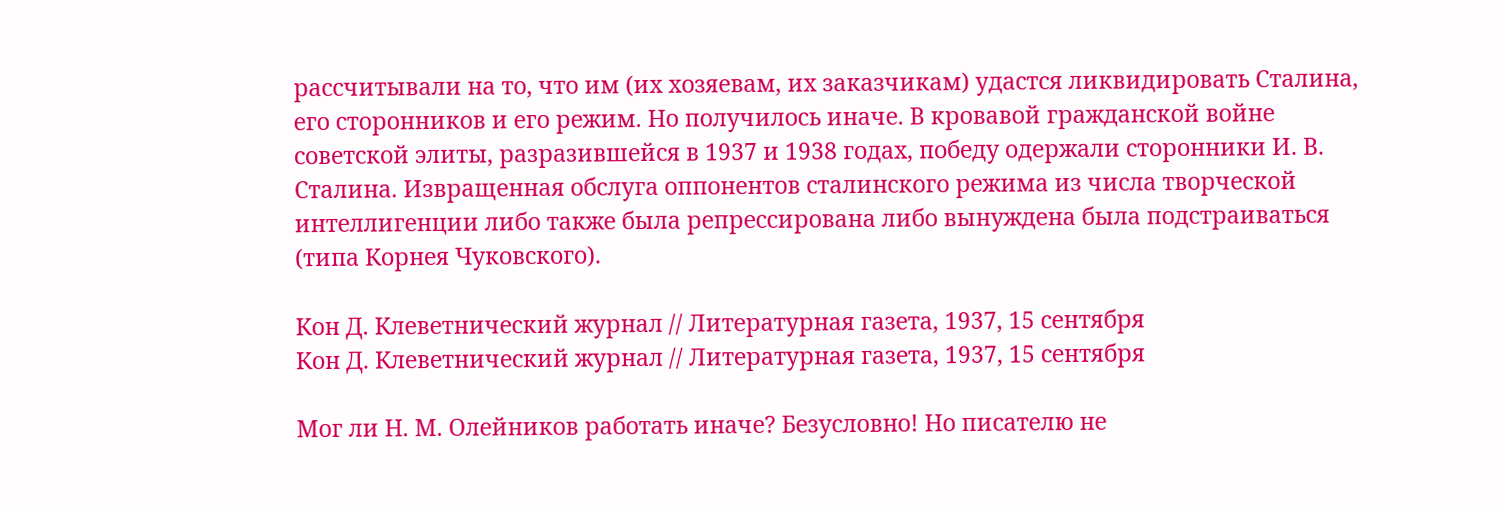рассчитывали на то, что им (их хозяевам, их заказчикам) удастся ликвидировать Сталина, его сторонников и его режим. Но получилось иначе. В кровавой гражданской войне советской элиты, разразившейся в 1937 и 1938 годах, победу одержали сторонники И. В. Сталина. Извращенная обслуга оппонентов сталинского режима из числа творческой интеллигенции либо также была репрессирована либо вынуждена была подстраиваться (типа Корнея Чуковского).

Кон Д. Клеветнический журнал // Литературная газета, 1937, 15 сентября
Кон Д. Клеветнический журнал // Литературная газета, 1937, 15 сентября

Мог ли Н. М. Олейников работать иначе? Безусловно! Но писателю не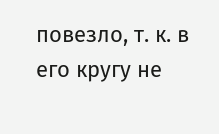повезло, т. к. в его кругу не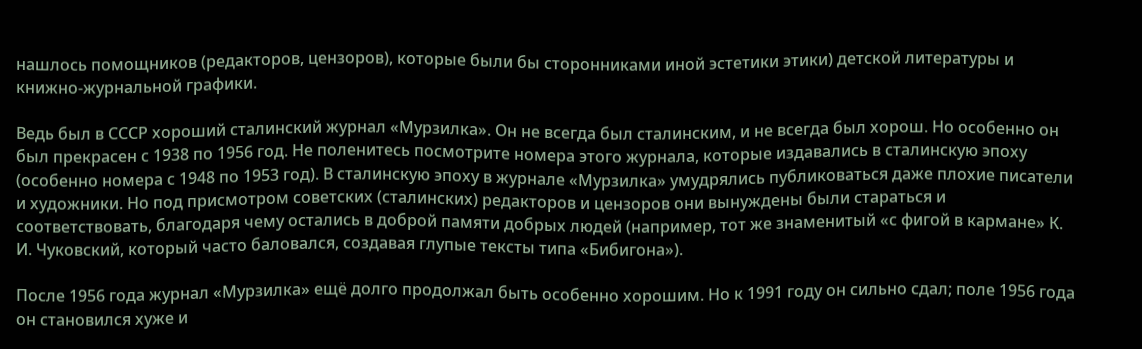нашлось помощников (редакторов, цензоров), которые были бы сторонниками иной эстетики этики) детской литературы и книжно-журнальной графики.

Ведь был в СССР хороший сталинский журнал «Мурзилка». Он не всегда был сталинским, и не всегда был хорош. Но особенно он был прекрасен с 1938 по 1956 год. Не поленитесь посмотрите номера этого журнала, которые издавались в сталинскую эпоху (особенно номера с 1948 по 1953 год). В сталинскую эпоху в журнале «Мурзилка» умудрялись публиковаться даже плохие писатели и художники. Но под присмотром советских (сталинских) редакторов и цензоров они вынуждены были стараться и соответствовать, благодаря чему остались в доброй памяти добрых людей (например, тот же знаменитый «с фигой в кармане» К. И. Чуковский, который часто баловался, создавая глупые тексты типа «Бибигона»).

После 1956 года журнал «Мурзилка» ещё долго продолжал быть особенно хорошим. Но к 1991 году он сильно сдал; поле 1956 года он становился хуже и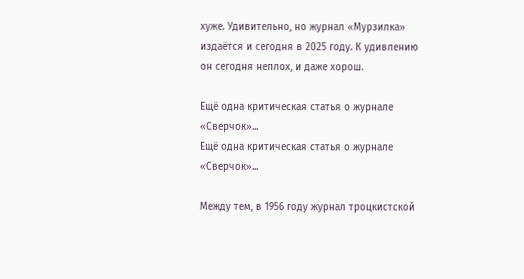хуже. Удивительно, но журнал «Мурзилка» издаётся и сегодня в 2025 году. К удивлению он сегодня неплох, и даже хорош.

Ещё одна критическая статья о журнале «Сверчок»...
Ещё одна критическая статья о журнале «Сверчок»...

Между тем, в 1956 году журнал троцкистской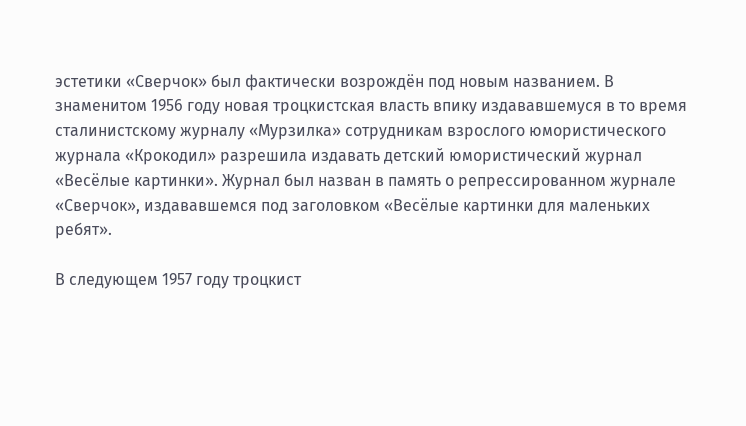эстетики «Сверчок» был фактически возрождён под новым названием. В знаменитом 1956 году новая троцкистская власть впику издававшемуся в то время сталинистскому журналу «Мурзилка» сотрудникам взрослого юмористического журнала «Крокодил» разрешила издавать детский юмористический журнал «Весёлые картинки». Журнал был назван в память о репрессированном журнале «Сверчок», издававшемся под заголовком «Весёлые картинки для маленьких ребят».

В следующем 1957 году троцкист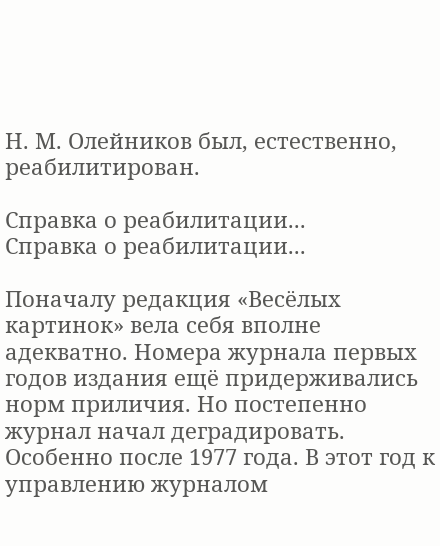Н. М. Олейников был, естественно, реабилитирован.

Справка о реабилитации...
Справка о реабилитации...

Поначалу редакция «Весёлых картинок» вела себя вполне адекватно. Номера журнала первых годов издания ещё придерживались норм приличия. Но постепенно журнал начал деградировать. Особенно после 1977 года. В этот год к управлению журналом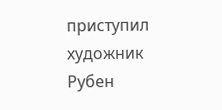приступил художник Рубен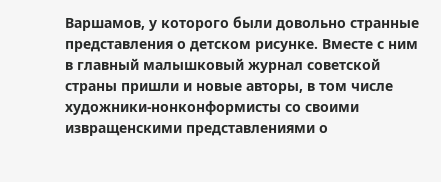Варшамов, у которого были довольно странные представления о детском рисунке. Вместе с ним в главный малышковый журнал советской страны пришли и новые авторы, в том числе художники-нонконформисты со своими извращенскими представлениями о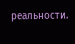реальности.